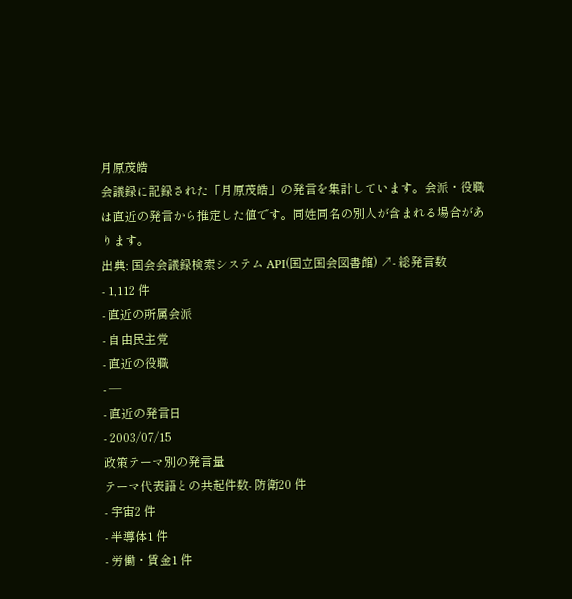月原茂皓
会議録に記録された「月原茂皓」の発言を集計しています。会派・役職は直近の発言から推定した値です。同姓同名の別人が含まれる場合があります。
出典: 国会会議録検索システム API(国立国会図書館) ↗- 総発言数
- 1,112 件
- 直近の所属会派
- 自由民主党
- 直近の役職
- —
- 直近の発言日
- 2003/07/15
政策テーマ別の発言量
テーマ代表語との共起件数- 防衛20 件
- 宇宙2 件
- 半導体1 件
- 労働・賃金1 件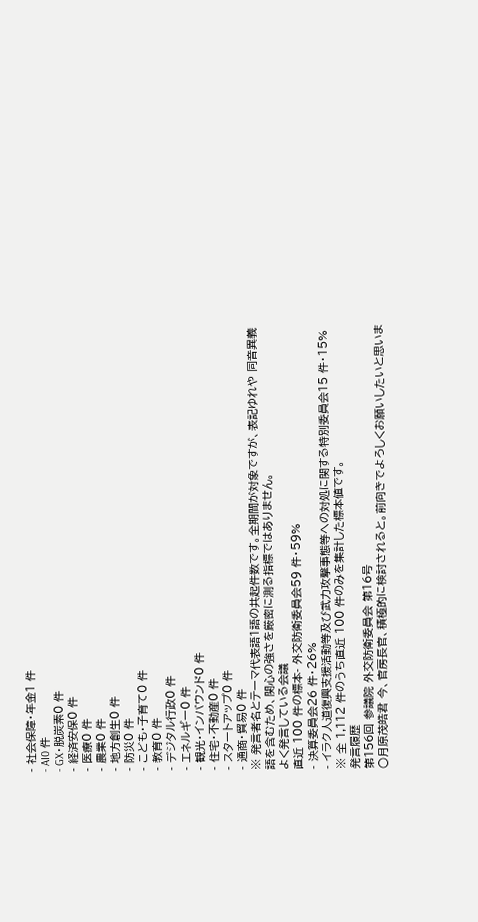- 社会保障・年金1 件
- AI0 件
- GX・脱炭素0 件
- 経済安保0 件
- 医療0 件
- 農業0 件
- 地方創生0 件
- 防災0 件
- こども・子育て0 件
- 教育0 件
- デジタル行政0 件
- エネルギー0 件
- 観光・インバウンド0 件
- 住宅・不動産0 件
- スタートアップ0 件
- 通商・貿易0 件
※ 発言者名とテーマ代表語1語の共起件数です。全期間が対象ですが、表記ゆれや 同音異義語を含むため、関心の強さを厳密に測る指標ではありません。
よく発言している会議
直近 100 件の標本- 外交防衛委員会59 件・59%
- 決算委員会26 件・26%
- イラク人道復興支援活動等及び武力攻撃事態等への対処に関する特別委員会15 件・15%
※ 全 1,112 件のうち直近 100 件のみを集計した標本値です。
発言履歴
第156回 参議院 外交防衛委員会 第16号
○月原茂皓君 今、官房長官、積極的に検討されると。前向きでよろしくお願いしたいと思いま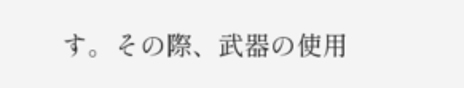す。その際、武器の使用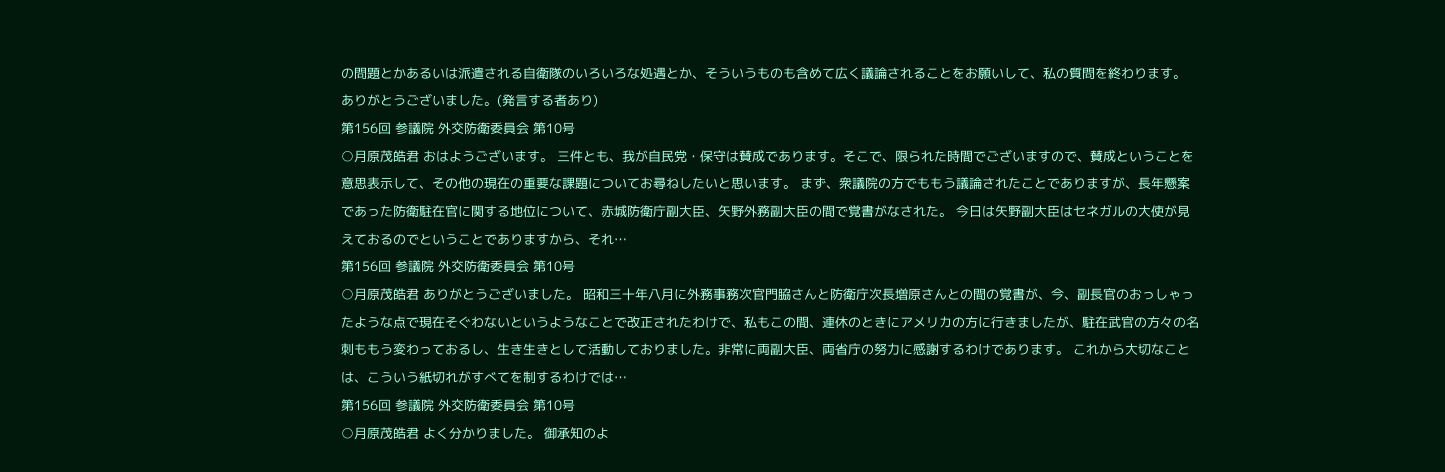の問題とかあるいは派遣される自衛隊のいろいろな処遇とか、そういうものも含めて広く議論されることをお願いして、私の質問を終わります。 ありがとうございました。(発言する者あり)
第156回 参議院 外交防衛委員会 第10号
○月原茂皓君 おはようございます。 三件とも、我が自民党・保守は賛成であります。そこで、限られた時間でございますので、賛成ということを意思表示して、その他の現在の重要な課題についてお尋ねしたいと思います。 まず、衆議院の方でももう議論されたことでありますが、長年懸案であった防衛駐在官に関する地位について、赤城防衛庁副大臣、矢野外務副大臣の間で覚書がなされた。 今日は矢野副大臣はセネガルの大使が見えておるのでということでありますから、それ…
第156回 参議院 外交防衛委員会 第10号
○月原茂皓君 ありがとうございました。 昭和三十年八月に外務事務次官門脇さんと防衛庁次長増原さんとの間の覚書が、今、副長官のおっしゃったような点で現在そぐわないというようなことで改正されたわけで、私もこの間、連休のときにアメリカの方に行きましたが、駐在武官の方々の名刺ももう変わっておるし、生き生きとして活動しておりました。非常に両副大臣、両省庁の努力に感謝するわけであります。 これから大切なことは、こういう紙切れがすべてを制するわけでは…
第156回 参議院 外交防衛委員会 第10号
○月原茂皓君 よく分かりました。 御承知のよ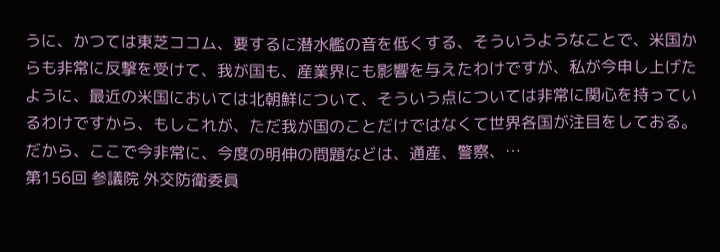うに、かつては東芝ココム、要するに潜水艦の音を低くする、そういうようなことで、米国からも非常に反撃を受けて、我が国も、産業界にも影響を与えたわけですが、私が今申し上げたように、最近の米国においては北朝鮮について、そういう点については非常に関心を持っているわけですから、もしこれが、ただ我が国のことだけではなくて世界各国が注目をしておる。だから、ここで今非常に、今度の明伸の問題などは、通産、警察、…
第156回 参議院 外交防衛委員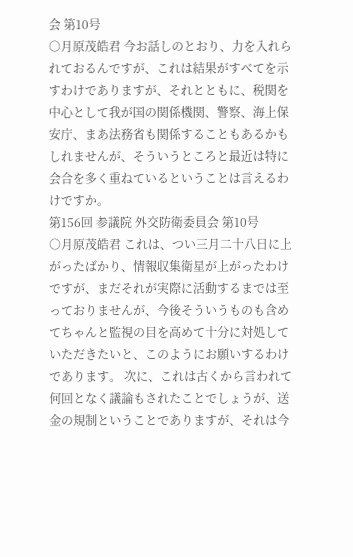会 第10号
○月原茂皓君 今お話しのとおり、力を入れられておるんですが、これは結果がすべてを示すわけでありますが、それとともに、税関を中心として我が国の関係機関、警察、海上保安庁、まあ法務省も関係することもあるかもしれませんが、そういうところと最近は特に会合を多く重ねているということは言えるわけですか。
第156回 参議院 外交防衛委員会 第10号
○月原茂皓君 これは、つい三月二十八日に上がったばかり、情報収集衛星が上がったわけですが、まだそれが実際に活動するまでは至っておりませんが、今後そういうものも含めてちゃんと監視の目を高めて十分に対処していただきたいと、このようにお願いするわけであります。 次に、これは古くから言われて何回となく議論もされたことでしょうが、送金の規制ということでありますが、それは今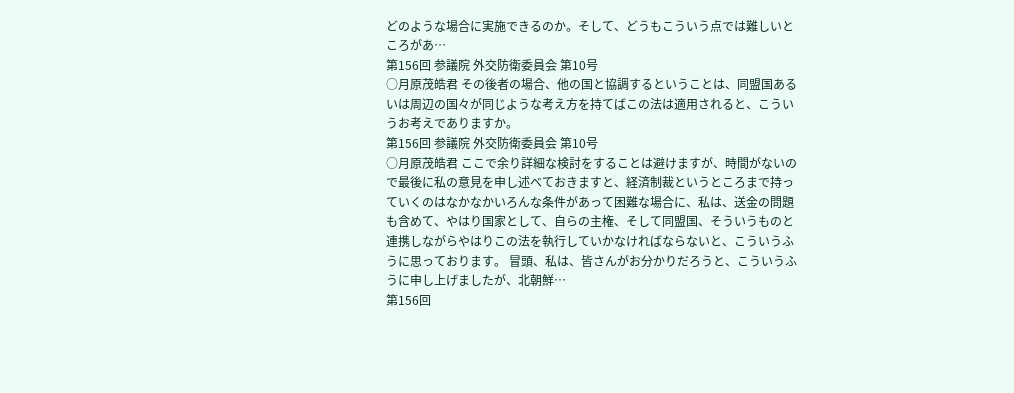どのような場合に実施できるのか。そして、どうもこういう点では難しいところがあ…
第156回 参議院 外交防衛委員会 第10号
○月原茂皓君 その後者の場合、他の国と協調するということは、同盟国あるいは周辺の国々が同じような考え方を持てばこの法は適用されると、こういうお考えでありますか。
第156回 参議院 外交防衛委員会 第10号
○月原茂皓君 ここで余り詳細な検討をすることは避けますが、時間がないので最後に私の意見を申し述べておきますと、経済制裁というところまで持っていくのはなかなかいろんな条件があって困難な場合に、私は、送金の問題も含めて、やはり国家として、自らの主権、そして同盟国、そういうものと連携しながらやはりこの法を執行していかなければならないと、こういうふうに思っております。 冒頭、私は、皆さんがお分かりだろうと、こういうふうに申し上げましたが、北朝鮮…
第156回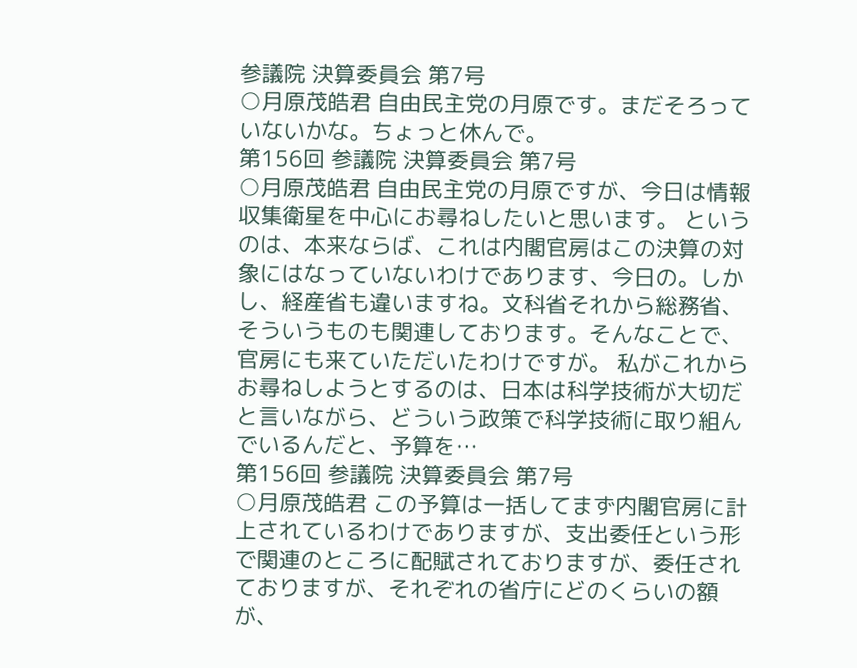参議院 決算委員会 第7号
○月原茂皓君 自由民主党の月原です。まだそろっていないかな。ちょっと休んで。
第156回 参議院 決算委員会 第7号
○月原茂皓君 自由民主党の月原ですが、今日は情報収集衛星を中心にお尋ねしたいと思います。 というのは、本来ならば、これは内閣官房はこの決算の対象にはなっていないわけであります、今日の。しかし、経産省も違いますね。文科省それから総務省、そういうものも関連しております。そんなことで、官房にも来ていただいたわけですが。 私がこれからお尋ねしようとするのは、日本は科学技術が大切だと言いながら、どういう政策で科学技術に取り組んでいるんだと、予算を…
第156回 参議院 決算委員会 第7号
○月原茂皓君 この予算は一括してまず内閣官房に計上されているわけでありますが、支出委任という形で関連のところに配賦されておりますが、委任されておりますが、それぞれの省庁にどのくらいの額が、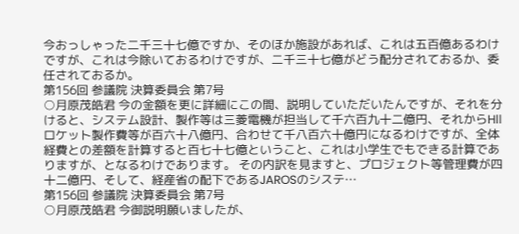今おっしゃった二千三十七億ですか、そのほか施設があれば、これは五百億あるわけですが、これは今除いておるわけですが、二千三十七億がどう配分されておるか、委任されておるか。
第156回 参議院 決算委員会 第7号
○月原茂皓君 今の金額を更に詳細にこの間、説明していただいたんですが、それを分けると、システム設計、製作等は三菱電機が担当して千六百九十二億円、それからHⅡロケット製作費等が百六十八億円、合わせて千八百六十億円になるわけですが、全体経費との差額を計算すると百七十七億ということ、これは小学生でもできる計算でありますが、となるわけであります。 その内訳を見ますと、プロジェクト等管理費が四十二億円、そして、経産省の配下であるJAROSのシステ…
第156回 参議院 決算委員会 第7号
○月原茂皓君 今御説明願いましたが、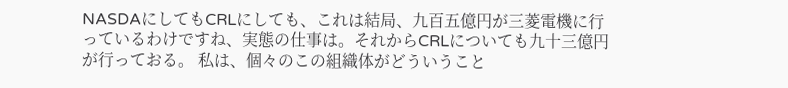NASDAにしてもCRLにしても、これは結局、九百五億円が三菱電機に行っているわけですね、実態の仕事は。それからCRLについても九十三億円が行っておる。 私は、個々のこの組織体がどういうこと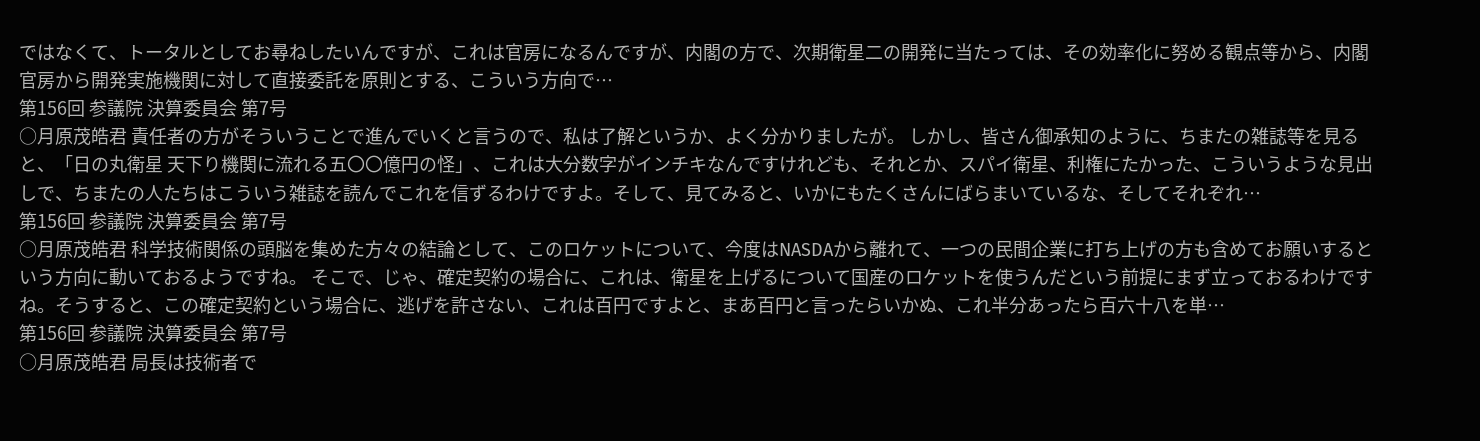ではなくて、トータルとしてお尋ねしたいんですが、これは官房になるんですが、内閣の方で、次期衛星二の開発に当たっては、その効率化に努める観点等から、内閣官房から開発実施機関に対して直接委託を原則とする、こういう方向で…
第156回 参議院 決算委員会 第7号
○月原茂皓君 責任者の方がそういうことで進んでいくと言うので、私は了解というか、よく分かりましたが。 しかし、皆さん御承知のように、ちまたの雑誌等を見ると、「日の丸衛星 天下り機関に流れる五〇〇億円の怪」、これは大分数字がインチキなんですけれども、それとか、スパイ衛星、利権にたかった、こういうような見出しで、ちまたの人たちはこういう雑誌を読んでこれを信ずるわけですよ。そして、見てみると、いかにもたくさんにばらまいているな、そしてそれぞれ…
第156回 参議院 決算委員会 第7号
○月原茂皓君 科学技術関係の頭脳を集めた方々の結論として、このロケットについて、今度はNASDAから離れて、一つの民間企業に打ち上げの方も含めてお願いするという方向に動いておるようですね。 そこで、じゃ、確定契約の場合に、これは、衛星を上げるについて国産のロケットを使うんだという前提にまず立っておるわけですね。そうすると、この確定契約という場合に、逃げを許さない、これは百円ですよと、まあ百円と言ったらいかぬ、これ半分あったら百六十八を単…
第156回 参議院 決算委員会 第7号
○月原茂皓君 局長は技術者で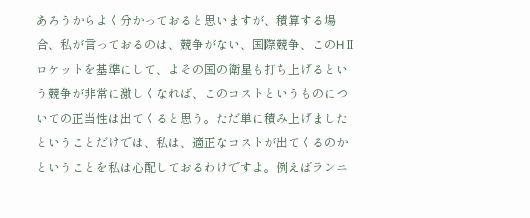あろうからよく分かっておると思いますが、積算する場合、私が言っておるのは、競争がない、国際競争、このHⅡロケットを基準にして、よその国の衛星も打ち上げるという競争が非常に激しくなれば、このコストというものについての正当性は出てくると思う。ただ単に積み上げましたということだけでは、私は、適正なコストが出てくるのかということを私は心配しておるわけですよ。例えばランニ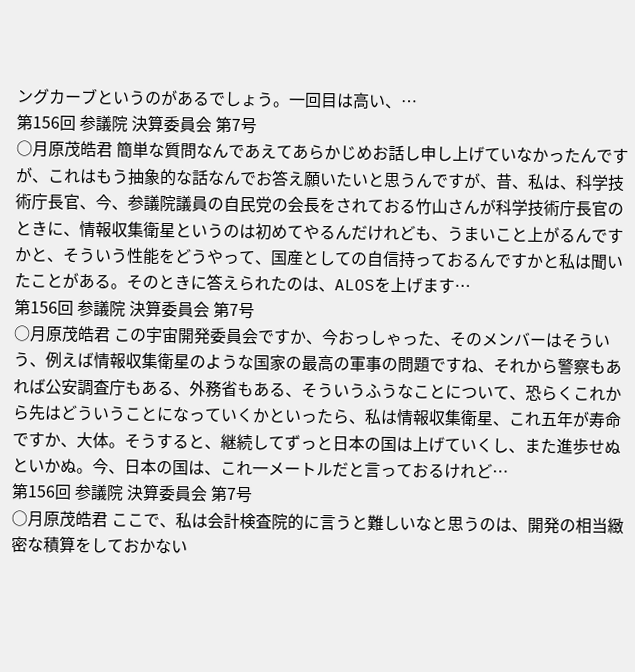ングカーブというのがあるでしょう。一回目は高い、…
第156回 参議院 決算委員会 第7号
○月原茂皓君 簡単な質問なんであえてあらかじめお話し申し上げていなかったんですが、これはもう抽象的な話なんでお答え願いたいと思うんですが、昔、私は、科学技術庁長官、今、参議院議員の自民党の会長をされておる竹山さんが科学技術庁長官のときに、情報収集衛星というのは初めてやるんだけれども、うまいこと上がるんですかと、そういう性能をどうやって、国産としての自信持っておるんですかと私は聞いたことがある。そのときに答えられたのは、ALOSを上げます…
第156回 参議院 決算委員会 第7号
○月原茂皓君 この宇宙開発委員会ですか、今おっしゃった、そのメンバーはそういう、例えば情報収集衛星のような国家の最高の軍事の問題ですね、それから警察もあれば公安調査庁もある、外務省もある、そういうふうなことについて、恐らくこれから先はどういうことになっていくかといったら、私は情報収集衛星、これ五年が寿命ですか、大体。そうすると、継続してずっと日本の国は上げていくし、また進歩せぬといかぬ。今、日本の国は、これ一メートルだと言っておるけれど…
第156回 参議院 決算委員会 第7号
○月原茂皓君 ここで、私は会計検査院的に言うと難しいなと思うのは、開発の相当緻密な積算をしておかない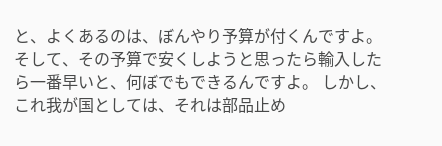と、よくあるのは、ぼんやり予算が付くんですよ。そして、その予算で安くしようと思ったら輸入したら一番早いと、何ぼでもできるんですよ。 しかし、これ我が国としては、それは部品止め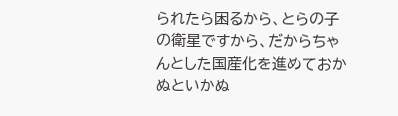られたら困るから、とらの子の衛星ですから、だからちゃんとした国産化を進めておかぬといかぬ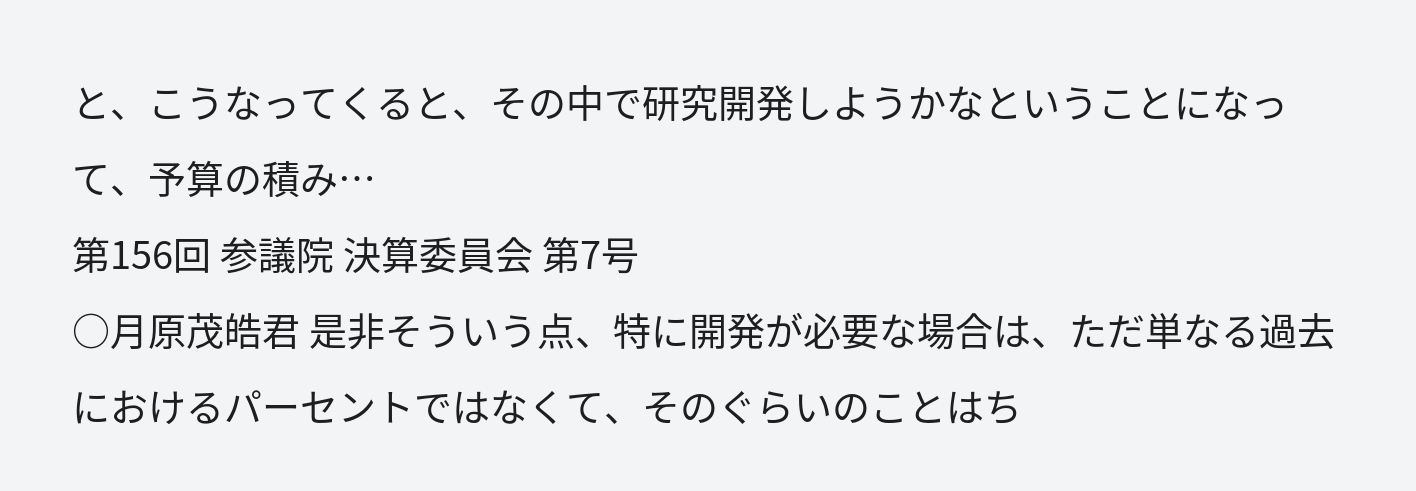と、こうなってくると、その中で研究開発しようかなということになって、予算の積み…
第156回 参議院 決算委員会 第7号
○月原茂皓君 是非そういう点、特に開発が必要な場合は、ただ単なる過去におけるパーセントではなくて、そのぐらいのことはち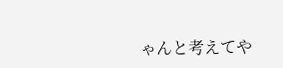ゃんと考えてや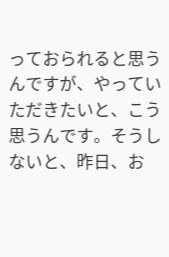っておられると思うんですが、やっていただきたいと、こう思うんです。そうしないと、昨日、お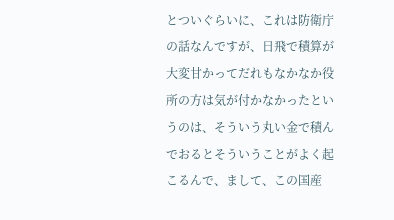とついぐらいに、これは防衛庁の話なんですが、日飛で積算が大変甘かってだれもなかなか役所の方は気が付かなかったというのは、そういう丸い金で積んでおるとそういうことがよく起こるんで、まして、この国産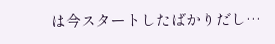は今スタートしたばかりだし…